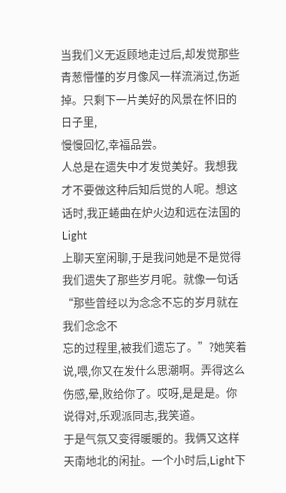当我们义无返顾地走过后,却发觉那些青葱懵懂的岁月像风一样流淌过,伤逝掉。只剩下一片美好的风景在怀旧的日子里,
慢慢回忆,幸福品尝。
人总是在遗失中才发觉美好。我想我才不要做这种后知后觉的人呢。想这话时,我正蜷曲在炉火边和远在法国的Light
上聊天室闲聊,于是我问她是不是觉得我们遗失了那些岁月呢。就像一句话“那些曾经以为念念不忘的岁月就在我们念念不
忘的过程里,被我们遗忘了。”?她笑着说,喂,你又在发什么思潮啊。弄得这么伤感,晕,败给你了。哎呀,是是是。你
说得对,乐观派同志,我笑道。
于是气氛又变得暖暖的。我俩又这样天南地北的闲扯。一个小时后,Light下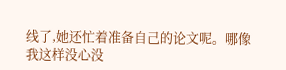线了,她还忙着准备自己的论文呢。哪像
我这样没心没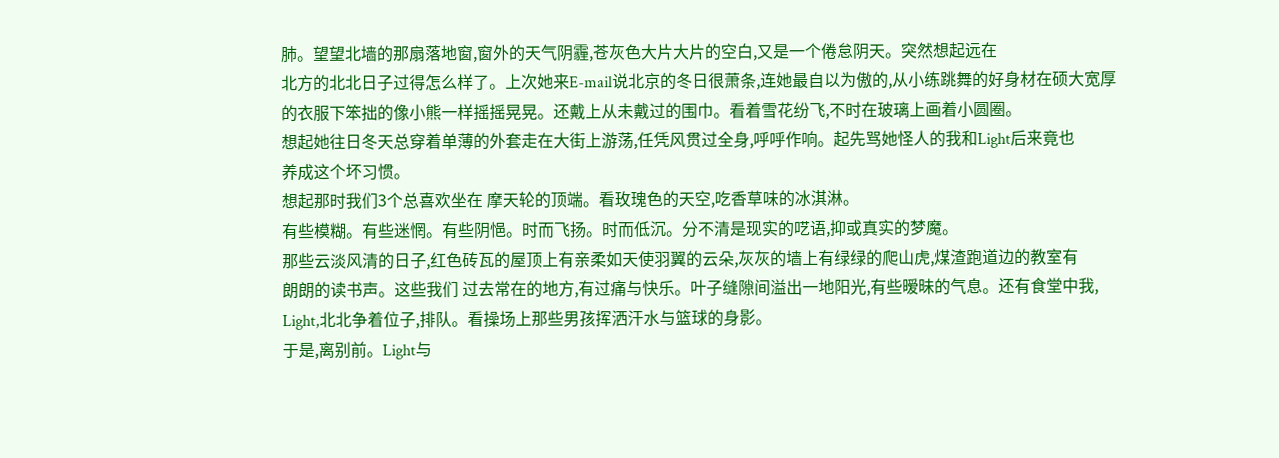肺。望望北墙的那扇落地窗,窗外的天气阴霾,苍灰色大片大片的空白,又是一个倦怠阴天。突然想起远在
北方的北北日子过得怎么样了。上次她来E-mail说北京的冬日很萧条,连她最自以为傲的,从小练跳舞的好身材在硕大宽厚
的衣服下笨拙的像小熊一样摇摇晃晃。还戴上从未戴过的围巾。看着雪花纷飞,不时在玻璃上画着小圆圈。
想起她往日冬天总穿着单薄的外套走在大街上游荡,任凭风贯过全身,呼呼作响。起先骂她怪人的我和Light后来竟也
养成这个坏习惯。
想起那时我们3个总喜欢坐在 摩天轮的顶端。看玫瑰色的天空,吃香草味的冰淇淋。
有些模糊。有些迷惘。有些阴悒。时而飞扬。时而低沉。分不清是现实的呓语,抑或真实的梦魔。
那些云淡风清的日子,红色砖瓦的屋顶上有亲柔如天使羽翼的云朵,灰灰的墙上有绿绿的爬山虎,煤渣跑道边的教室有
朗朗的读书声。这些我们 过去常在的地方,有过痛与快乐。叶子缝隙间溢出一地阳光,有些暧昧的气息。还有食堂中我,
Light,北北争着位子,排队。看操场上那些男孩挥洒汗水与篮球的身影。
于是,离别前。Light与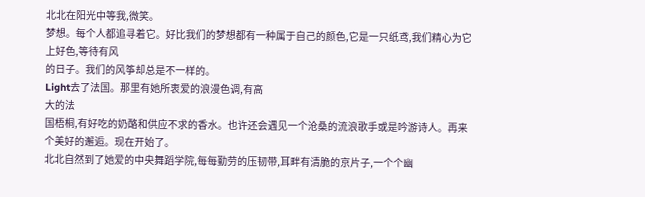北北在阳光中等我,微笑。
梦想。每个人都追寻着它。好比我们的梦想都有一种属于自己的颜色,它是一只纸鸢,我们精心为它上好色,等待有风
的日子。我们的风筝却总是不一样的。
Light去了法国。那里有她所衷爱的浪漫色调,有高
大的法
国梧桐,有好吃的奶酪和供应不求的香水。也许还会遇见一个沧桑的流浪歌手或是吟游诗人。再来个美好的邂逅。现在开始了。
北北自然到了她爱的中央舞蹈学院,每每勤劳的压韧带,耳畔有清脆的京片子,一个个幽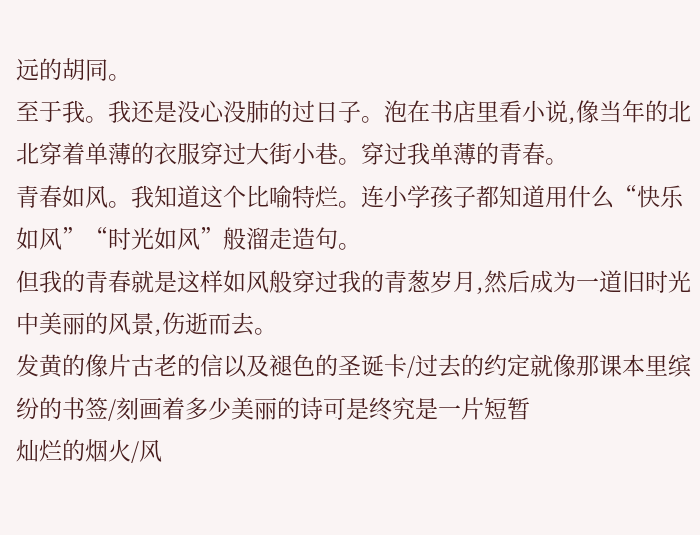远的胡同。
至于我。我还是没心没肺的过日子。泡在书店里看小说,像当年的北北穿着单薄的衣服穿过大街小巷。穿过我单薄的青春。
青春如风。我知道这个比喻特烂。连小学孩子都知道用什么“快乐如风”“时光如风”般溜走造句。
但我的青春就是这样如风般穿过我的青葱岁月,然后成为一道旧时光中美丽的风景,伤逝而去。
发黄的像片古老的信以及褪色的圣诞卡/过去的约定就像那课本里缤纷的书签/刻画着多少美丽的诗可是终究是一片短暂
灿烂的烟火/风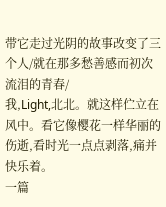带它走过光阴的故事改变了三个人/就在那多愁善感而初次流泪的青春/
我,Light,北北。就这样伫立在风中。看它像樱花一样华丽的伤逝,看时光一点点剥落,痛并快乐着。
一篇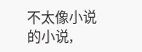不太像小说的小说,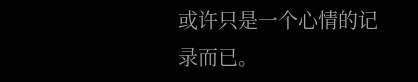或许只是一个心情的记录而已。